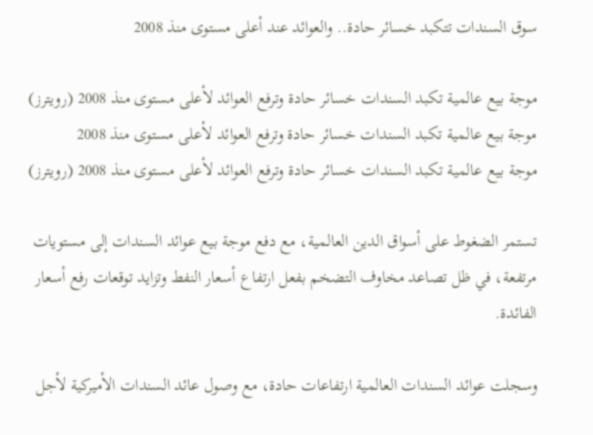سوق السندات تتكبد خسائر حادة.. والعوائد عند أعلى مستوى منذ 2008

موجة بيع عالمية تكبد السندات خسائر حادة وترفع العوائد لأعلى مستوى منذ 2008 (رويترز)
موجة بيع عالمية تكبد السندات خسائر حادة وترفع العوائد لأعلى مستوى منذ 2008
موجة بيع عالمية تكبد السندات خسائر حادة وترفع العوائد لأعلى مستوى منذ 2008 (رويترز)

تستمر الضغوط على أسواق الدين العالمية، مع دفع موجة بيع عوائد السندات إلى مستويات مرتفعة، في ظل تصاعد مخاوف التضخم بفعل ارتفاع أسعار النفط وتزايد توقعات رفع أسعار الفائدة.

وسجلت عوائد السندات العالمية ارتفاعات حادة، مع وصول عائد السندات الأميركية لأجل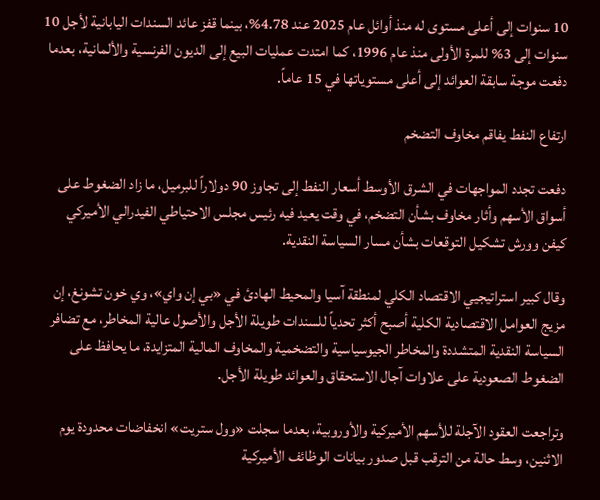10 سنوات إلى أعلى مستوى له منذ أوائل عام 2025 عند 4.78%، بينما قفز عائد السندات اليابانية لأجل 10 سنوات إلى 3% للمرة الأولى منذ عام 1996، كما امتدت عمليات البيع إلى الديون الفرنسية والألمانية، بعدما دفعت موجة سابقة العوائد إلى أعلى مستوياتها في 15 عاماً.

ارتفاع النفط يفاقم مخاوف التضخم

دفعت تجدد المواجهات في الشرق الأوسط أسعار النفط إلى تجاوز 90 دولاراً للبرميل، ما زاد الضغوط على أسواق الأسهم وأثار مخاوف بشأن التضخم، في وقت يعيد فيه رئيس مجلس الاحتياطي الفيدرالي الأميركي كيفن وورش تشكيل التوقعات بشأن مسار السياسة النقدية.

وقال كبير استراتيجيي الاقتصاد الكلي لمنطقة آسيا والمحيط الهادئ في «بي إن واي»، وي خون تشونغ، إن مزيج العوامل الاقتصادية الكلية أصبح أكثر تحدياً للسندات طويلة الأجل والأصول عالية المخاطر، مع تضافر السياسة النقدية المتشددة والمخاطر الجيوسياسية والتضخمية والمخاوف المالية المتزايدة، ما يحافظ على الضغوط الصعودية على علاوات آجال الاستحقاق والعوائد طويلة الأجل.

وتراجعت العقود الآجلة للأسهم الأميركية والأوروبية، بعدما سجلت «وول ستريت» انخفاضات محدودة يوم الاثنين، وسط حالة من الترقب قبل صدور بيانات الوظائف الأميركية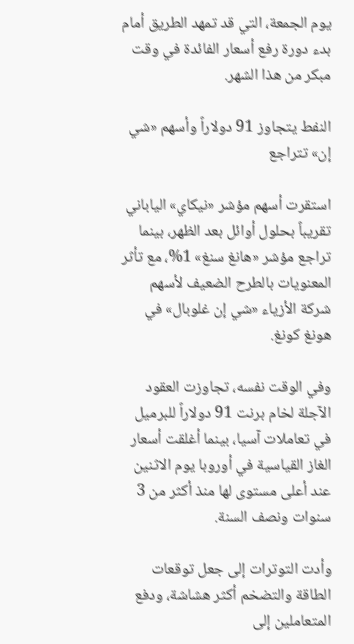يوم الجمعة، التي قد تمهد الطريق أمام بدء دورة رفع أسعار الفائدة في وقت مبكر من هذا الشهر.

النفط يتجاوز 91 دولاراً وأسهم «شي إن» تتراجع

استقرت أسهم مؤشر «نيكاي» الياباني تقريباً بحلول أوائل بعد الظهر، بينما تراجع مؤشر «هانغ سنغ» 1%، مع تأثر المعنويات بالطرح الضعيف لأسهم شركة الأزياء «شي إن غلوبال» في هونغ كونغ.

وفي الوقت نفسه، تجاوزت العقود الآجلة لخام برنت 91 دولاراً للبرميل في تعاملات آسيا، بينما أغلقت أسعار الغاز القياسية في أوروبا يوم الاثنين عند أعلى مستوى لها منذ أكثر من 3 سنوات ونصف السنة.

وأدت التوترات إلى جعل توقعات الطاقة والتضخم أكثر هشاشة، ودفع المتعاملين إلى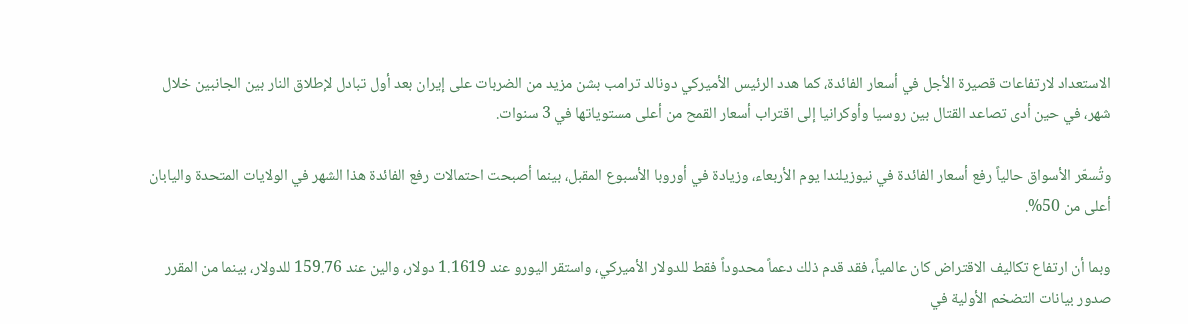الاستعداد لارتفاعات قصيرة الأجل في أسعار الفائدة، كما هدد الرئيس الأميركي دونالد ترامب بشن مزيد من الضربات على إيران بعد أول تبادل لإطلاق النار بين الجانبين خلال شهر، في حين أدى تصاعد القتال بين روسيا وأوكرانيا إلى اقتراب أسعار القمح من أعلى مستوياتها في 3 سنوات.

وتُسعّر الأسواق حالياً رفع أسعار الفائدة في نيوزيلندا يوم الأربعاء، وزيادة في أوروبا الأسبوع المقبل، بينما أصبحت احتمالات رفع الفائدة هذا الشهر في الولايات المتحدة واليابان أعلى من 50%.

وبما أن ارتفاع تكاليف الاقتراض كان عالمياً، فقد قدم ذلك دعماً محدوداً فقط للدولار الأميركي، واستقر اليورو عند 1.1619 دولار، والين عند 159.76 للدولار، بينما من المقرر صدور بيانات التضخم الأولية في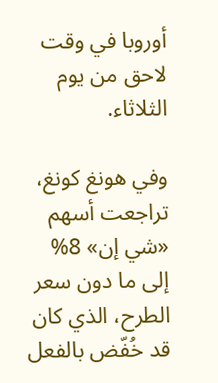أوروبا في وقت لاحق من يوم الثلاثاء.

وفي هونغ كونغ، تراجعت أسهم «شي إن» 8% إلى ما دون سعر الطرح، الذي كان قد خُفّض بالفعل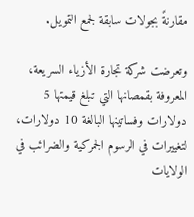مقارنةً بجولات سابقة لجمع التمويل.

وتعرضت شركة تجارة الأزياء السريعة، المعروفة بقمصانها التي تبلغ قيمتها 5 دولارات وفساتينها البالغة 10 دولارات، لتغييرات في الرسوم الجمركية والضرائب في الولايات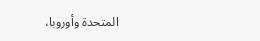المتحدة وأوروبا،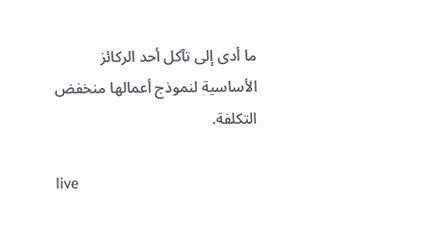ما أدى إلى تآكل أحد الركائز الأساسية لنموذج أعمالها منخفض التكلفة.

live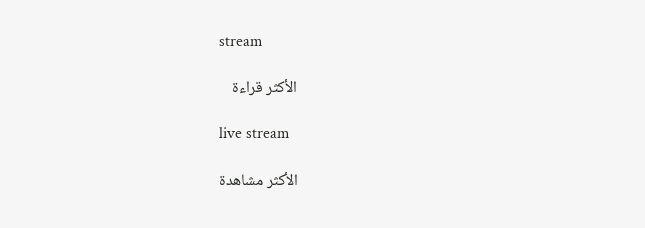stream

الأكثر قراءة

live stream

الأكثر مشاهدة